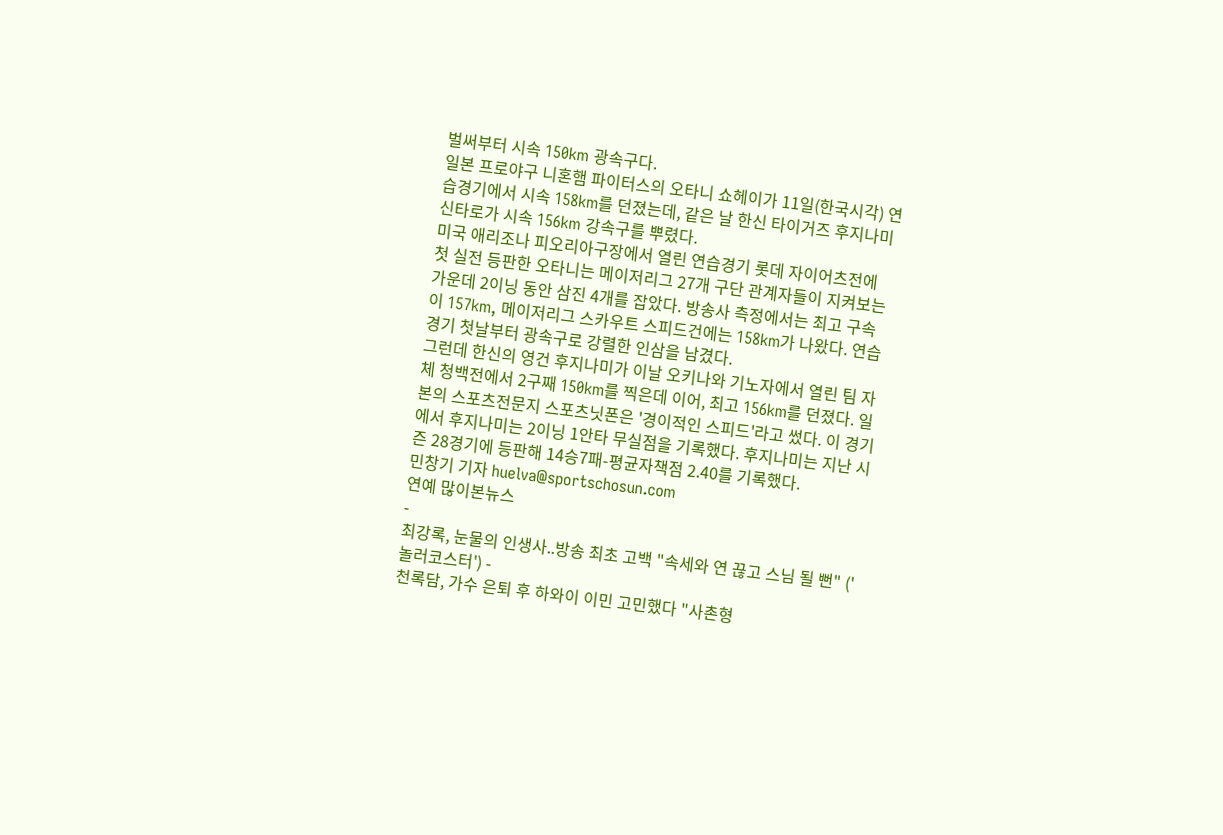벌써부터 시속 150km 광속구다.
일본 프로야구 니혼햄 파이터스의 오타니 쇼헤이가 11일(한국시각) 연습경기에서 시속 158km를 던졌는데, 같은 날 한신 타이거즈 후지나미 신타로가 시속 156km 강속구를 뿌렸다.
미국 애리조나 피오리아구장에서 열린 연습경기 롯데 자이어츠전에 첫 실전 등판한 오타니는 메이저리그 27개 구단 관계자들이 지켜보는 가운데 2이닝 동안 삼진 4개를 잡았다. 방송사 측정에서는 최고 구속이 157km, 메이저리그 스카우트 스피드건에는 158km가 나왔다. 연습경기 첫날부터 광속구로 강렬한 인삼을 남겼다.
그런데 한신의 영건 후지나미가 이날 오키나와 기노자에서 열린 팀 자체 청백전에서 2구째 150km를 찍은데 이어, 최고 156km를 던졌다. 일본의 스포츠전문지 스포츠닛폰은 '경이적인 스피드'라고 썼다. 이 경기에서 후지나미는 2이닝 1안타 무실점을 기록했다. 후지나미는 지난 시즌 28경기에 등판해 14승7패-평균자책점 2.40를 기록했다.
민창기 기자 huelva@sportschosun.com
연예 많이본뉴스
-
최강록, 눈물의 인생사..방송 최초 고백 "속세와 연 끊고 스님 될 뻔" ('놀러코스터') -
천록담, 가수 은퇴 후 하와이 이민 고민했다 "사촌형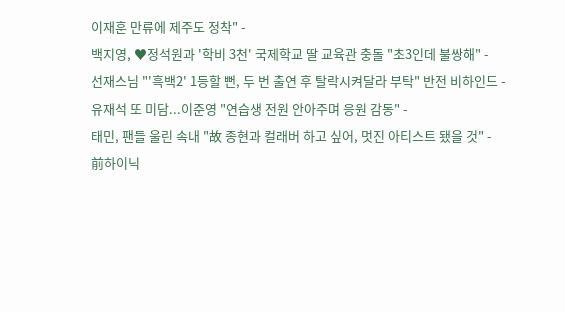이재훈 만류에 제주도 정착" -
백지영, ♥정석원과 '학비 3천' 국제학교 딸 교육관 충돌 "초3인데 불쌍해" -
선재스님 "'흑백2' 1등할 뻔, 두 번 출연 후 탈락시켜달라 부탁" 반전 비하인드 -
유재석 또 미담...이준영 "연습생 전원 안아주며 응원 감동" -
태민, 팬들 울린 속내 "故 종현과 컬래버 하고 싶어, 멋진 아티스트 됐을 것" -
前하이닉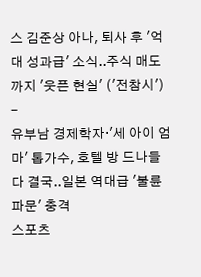스 김준상 아나, 퇴사 후 '억대 성과급' 소식..주식 매도까지 '웃픈 현실' ('전참시') -
유부남 경제학자·'세 아이 엄마' 톱가수, 호텔 방 드나들다 결국..일본 역대급 '불륜 파문' 충격
스포츠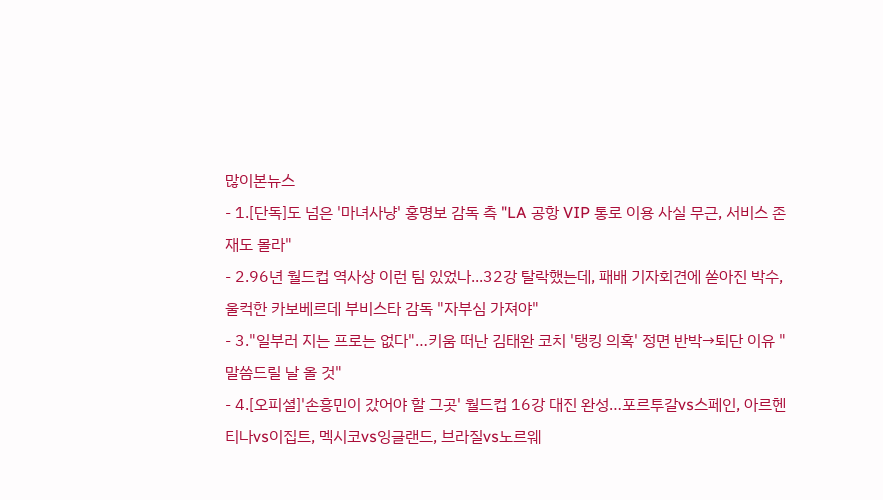많이본뉴스
- 1.[단독]도 넘은 '마녀사냥' 홍명보 감독 측 "LA 공항 VIP 통로 이용 사실 무근, 서비스 존재도 몰라"
- 2.96년 월드컵 역사상 이런 팀 있었나...32강 탈락했는데, 패배 기자회견에 쏟아진 박수, 울컥한 카보베르데 부비스타 감독 "자부심 가져야"
- 3."일부러 지는 프로는 없다"…키움 떠난 김태완 코치 '탱킹 의혹' 정면 반박→퇴단 이유 "말씀드릴 날 올 것"
- 4.[오피셜]'손흥민이 갔어야 할 그곳' 월드컵 16강 대진 완성…포르투갈vs스페인, 아르헨티나vs이집트, 멕시코vs잉글랜드, 브라질vs노르웨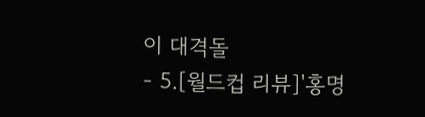이 대격돌
- 5.[월드컵 리뷰]'홍명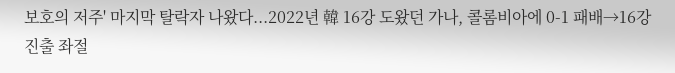보호의 저주' 마지막 탈락자 나왔다...2022년 韓 16강 도왔던 가나, 콜롬비아에 0-1 패배→16강 진출 좌절